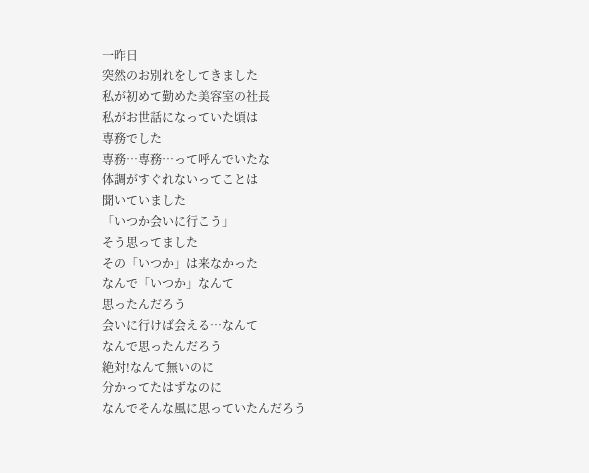一昨日
突然のお別れをしてきました
私が初めて勤めた美容室の社長
私がお世話になっていた頃は
専務でした
専務…専務…って呼んでいたな
体調がすぐれないってことは
聞いていました
「いつか会いに行こう」
そう思ってました
その「いつか」は来なかった
なんで「いつか」なんて
思ったんだろう
会いに行けば会える…なんて
なんで思ったんだろう
絶対!なんて無いのに
分かってたはずなのに
なんでそんな風に思っていたんだろう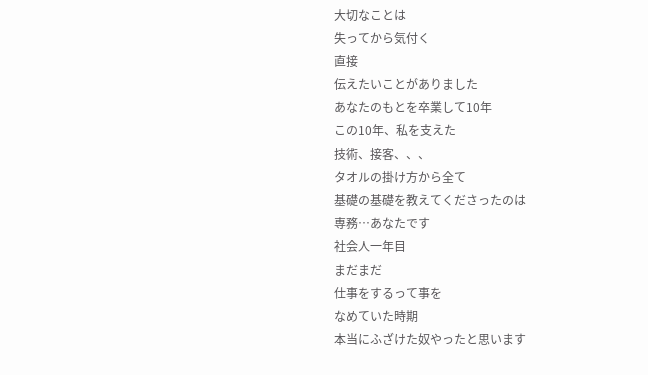大切なことは
失ってから気付く
直接
伝えたいことがありました
あなたのもとを卒業して10年
この10年、私を支えた
技術、接客、、、
タオルの掛け方から全て
基礎の基礎を教えてくださったのは
専務…あなたです
社会人一年目
まだまだ
仕事をするって事を
なめていた時期
本当にふざけた奴やったと思います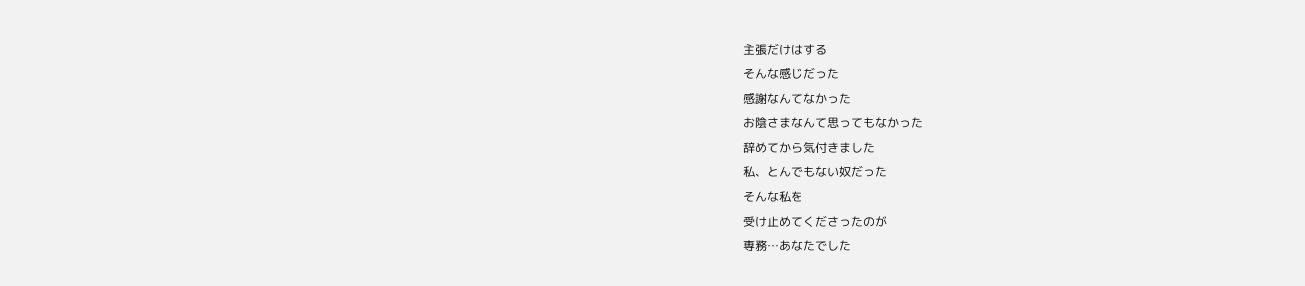主張だけはする
そんな感じだった
感謝なんてなかった
お陰さまなんて思ってもなかった
辞めてから気付きました
私、とんでもない奴だった
そんな私を
受け止めてくださったのが
専務…あなたでした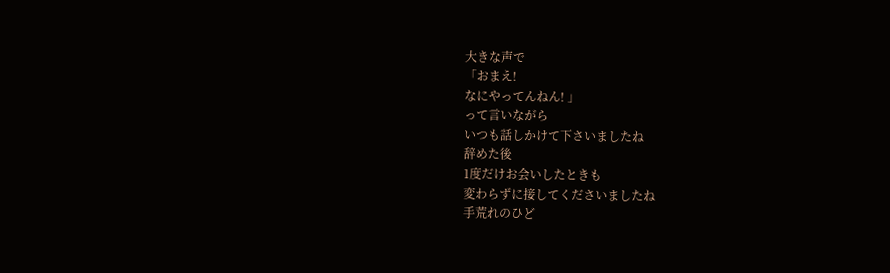大きな声で
「おまえ!
なにやってんねん! 」
って言いながら
いつも話しかけて下さいましたね
辞めた後
1度だけお会いしたときも
変わらずに接してくださいましたね
手荒れのひど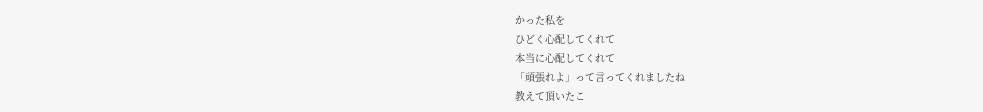かった私を
ひどく心配してくれて
本当に心配してくれて
「頑張れよ」って言ってくれましたね
教えて頂いたこ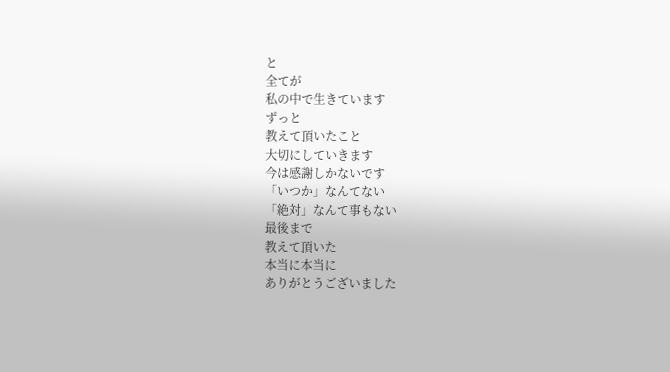と
全てが
私の中で生きています
ずっと
教えて頂いたこと
大切にしていきます
今は感謝しかないです
「いつか」なんてない
「絶対」なんて事もない
最後まで
教えて頂いた
本当に本当に
ありがとうございました